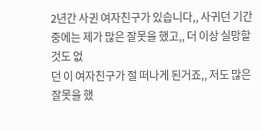2년간 사귄 여자친구가 있습니다,, 사귀던 기간중에는 제가 많은 잘못을 했고,, 더 이상 실망할것도 없
던 이 여자친구가 절 떠나게 된거죠,, 저도 많은 잘못을 했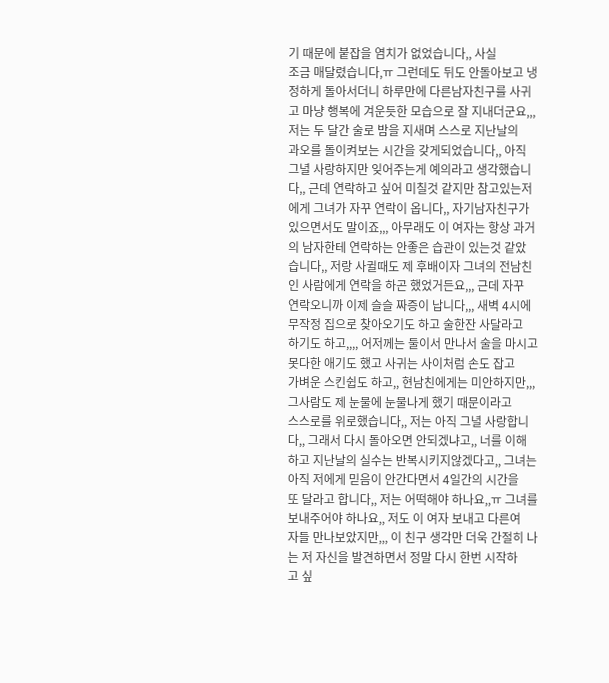기 때문에 붙잡을 염치가 없었습니다,, 사실
조금 매달렸습니다,ㅠ 그런데도 뒤도 안돌아보고 냉정하게 돌아서더니 하루만에 다른남자친구를 사귀
고 마냥 행복에 겨운듯한 모습으로 잘 지내더군요,,, 저는 두 달간 술로 밤을 지새며 스스로 지난날의
과오를 돌이켜보는 시간을 갖게되었습니다,, 아직 그녈 사랑하지만 잊어주는게 예의라고 생각했습니
다,, 근데 연락하고 싶어 미칠것 같지만 참고있는저에게 그녀가 자꾸 연락이 옵니다,, 자기남자친구가
있으면서도 말이죠,,, 아무래도 이 여자는 항상 과거의 남자한테 연락하는 안좋은 습관이 있는것 같았
습니다,, 저랑 사귈때도 제 후배이자 그녀의 전남친인 사람에게 연락을 하곤 했었거든요,,, 근데 자꾸
연락오니까 이제 슬슬 짜증이 납니다,,, 새벽 4시에 무작정 집으로 찾아오기도 하고 술한잔 사달라고
하기도 하고,,,, 어저께는 둘이서 만나서 술을 마시고 못다한 애기도 했고 사귀는 사이처럼 손도 잡고
가벼운 스킨쉽도 하고,, 현남친에게는 미안하지만,,, 그사람도 제 눈물에 눈물나게 했기 때문이라고
스스로를 위로했습니다,, 저는 아직 그녈 사랑합니다,, 그래서 다시 돌아오면 안되겠냐고,, 너를 이해
하고 지난날의 실수는 반복시키지않겠다고,, 그녀는 아직 저에게 믿음이 안간다면서 4일간의 시간을
또 달라고 합니다,, 저는 어떡해야 하나요,,ㅠ 그녀를 보내주어야 하나요,, 저도 이 여자 보내고 다른여
자들 만나보았지만,,, 이 친구 생각만 더욱 간절히 나는 저 자신을 발견하면서 정말 다시 한번 시작하
고 싶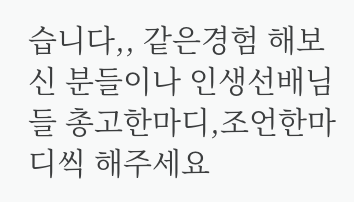습니다,, 같은경험 해보신 분들이나 인생선배님들 총고한마디,조언한마디씩 해주세요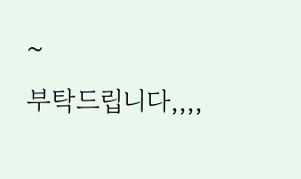~
부탁드립니다,,,,